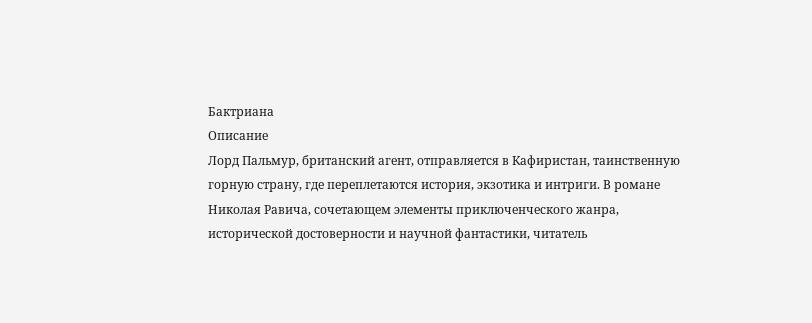Бактриана
Описание
Лорд Пальмур, британский агент, отправляется в Кафиристан, таинственную горную страну, где переплетаются история, экзотика и интриги. В романе Николая Равича, сочетающем элементы приключенческого жанра, исторической достоверности и научной фантастики, читатель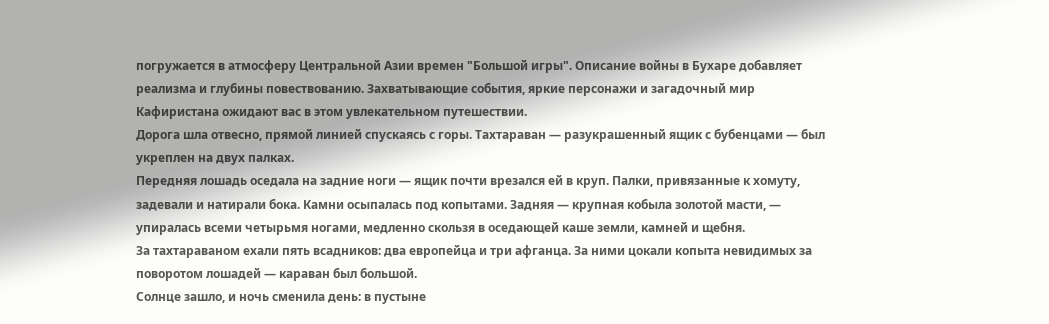погружается в атмосферу Центральной Азии времен "Большой игры". Описание войны в Бухаре добавляет реализма и глубины повествованию. Захватывающие события, яркие персонажи и загадочный мир Кафиристана ожидают вас в этом увлекательном путешествии.
Дорога шла отвесно, прямой линией спускаясь с горы. Тахтараван — разукрашенный ящик с бубенцами — был укреплен на двух палках.
Передняя лошадь оседала на задние ноги — ящик почти врезался ей в круп. Палки, привязанные к хомуту, задевали и натирали бока. Камни осыпалась под копытами. Задняя — крупная кобыла золотой масти, — упиралась всеми четырьмя ногами, медленно скользя в оседающей каше земли, камней и щебня.
За тахтараваном ехали пять всадников: два европейца и три афганца. За ними цокали копыта невидимых за поворотом лошадей — караван был большой.
Солнце зашло, и ночь сменила день: в пустыне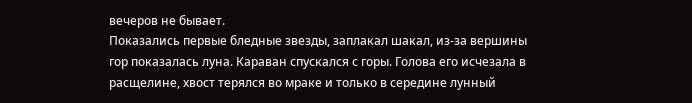вечеров не бывает.
Показались первые бледные звезды, заплакал шакал, из-за вершины гор показалась луна. Караван спускался с горы. Голова его исчезала в расщелине, хвост терялся во мраке и только в середине лунный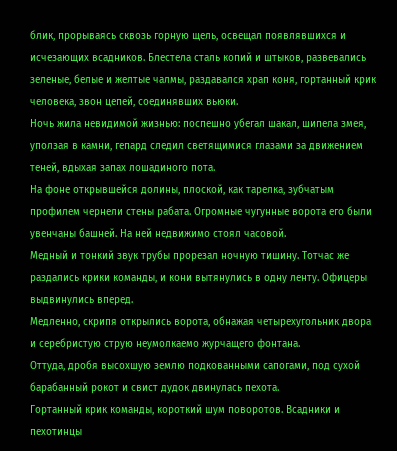блик, прорываясь сквозь горную щель, освещал появлявшихся и исчезающих всадников. Блестела сталь копий и штыков, развевались зеленые, белые и желтые чалмы, раздавался храп коня, гортанный крик человека, звон цепей, соединявших вьюки.
Ночь жила невидимой жизнью: поспешно убегал шакал, шипела змея, уползая в камни, гепард следил светящимися глазами за движением теней, вдыхая запах лошадиного пота.
На фоне открывшейся долины, плоской, как тарелка, зубчатым профилем чернели стены рабата. Огромные чугунные ворота его были увенчаны башней. На ней недвижимо стоял часовой.
Медный и тонкий звук трубы прорезал ночную тишину. Тотчас же раздались крики команды, и кони вытянулись в одну ленту. Офицеры выдвинулись вперед.
Медленно, скрипя открылись ворота, обнажая четырехугольник двора и серебристую струю неумолкаемо журчащего фонтана.
Оттуда, дробя высохшую землю подкованными сапогами, под сухой барабанный рокот и свист дудок двинулась пехота.
Гортанный крик команды, короткий шум поворотов. Всадники и пехотинцы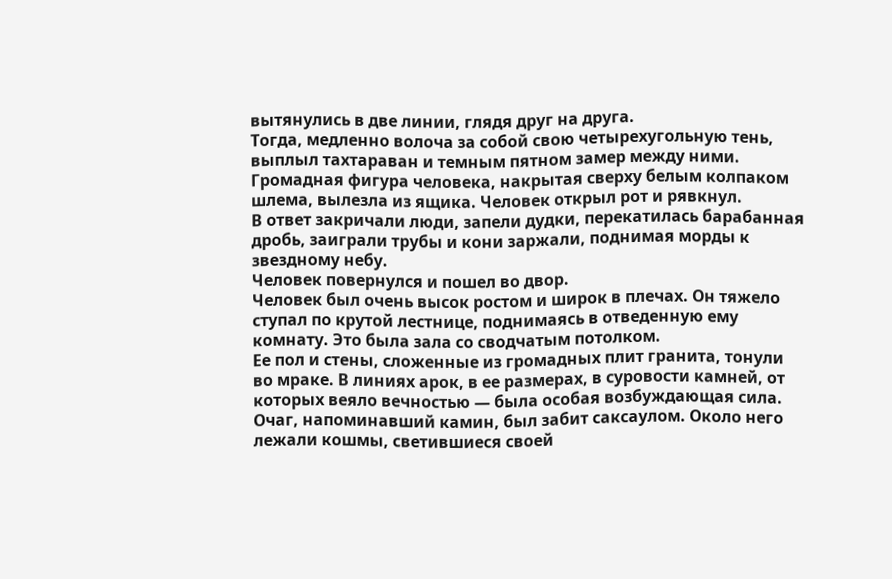вытянулись в две линии, глядя друг на друга.
Тогда, медленно волоча за собой свою четырехугольную тень, выплыл тахтараван и темным пятном замер между ними.
Громадная фигура человека, накрытая сверху белым колпаком шлема, вылезла из ящика. Человек открыл рот и рявкнул.
В ответ закричали люди, запели дудки, перекатилась барабанная дробь, заиграли трубы и кони заржали, поднимая морды к звездному небу.
Человек повернулся и пошел во двор.
Человек был очень высок ростом и широк в плечах. Он тяжело ступал по крутой лестнице, поднимаясь в отведенную ему комнату. Это была зала со сводчатым потолком.
Ее пол и стены, сложенные из громадных плит гранита, тонули во мраке. В линиях арок, в ее размерах, в суровости камней, от которых веяло вечностью — была особая возбуждающая сила. Очаг, напоминавший камин, был забит саксаулом. Около него лежали кошмы, светившиеся своей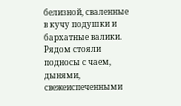белизной, сваленные в кучу подушки и бархатные валики. Рядом стояли подносы с чаем, дынями, свежеиспеченными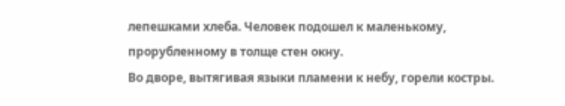лепешками хлеба. Человек подошел к маленькому, прорубленному в толще стен окну.
Во дворе, вытягивая языки пламени к небу, горели костры.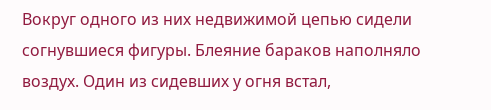Вокруг одного из них недвижимой цепью сидели согнувшиеся фигуры. Блеяние бараков наполняло воздух. Один из сидевших у огня встал,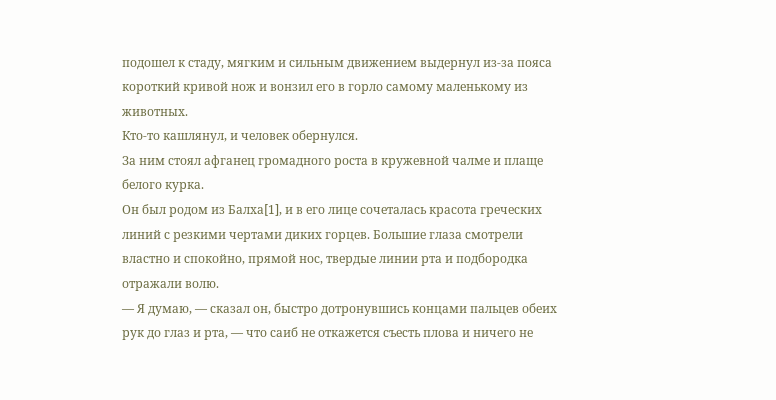подошел к стаду, мягким и сильным движением выдернул из-за пояса короткий кривой нож и вонзил его в горло самому маленькому из животных.
Кто-то кашлянул, и человек обернулся.
За ним стоял афганец громадного роста в кружевной чалме и плаще белого курка.
Он был родом из Балха[1], и в его лице сочеталась красота греческих линий с резкими чертами диких горцев. Большие глаза смотрели властно и спокойно, прямой нос, твердые линии рта и подбородка отражали волю.
— Я думаю, — сказал он, быстро дотронувшись концами пальцев обеих рук до глаз и рта, — что саиб не откажется съесть плова и ничего не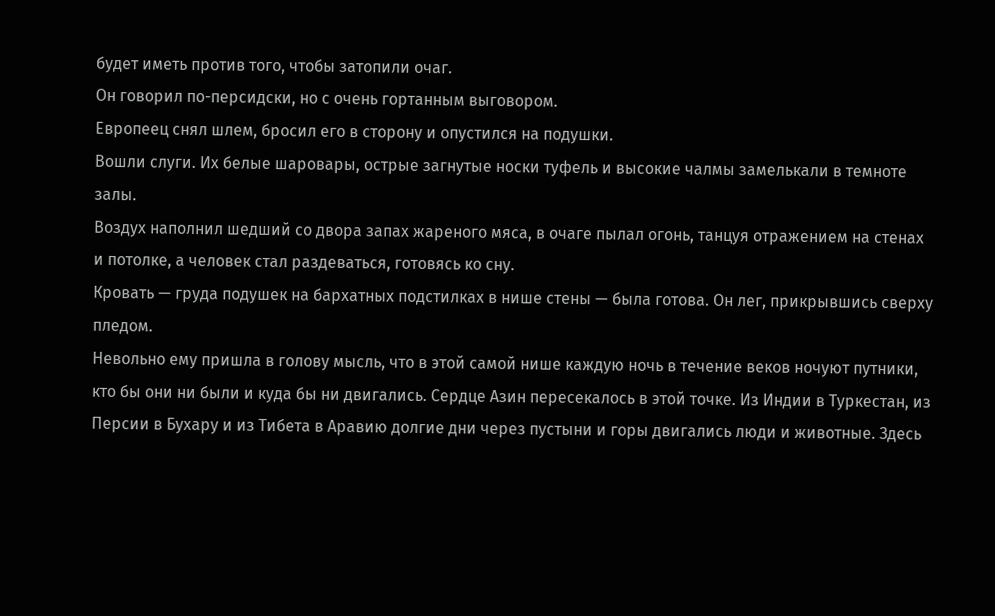будет иметь против того, чтобы затопили очаг.
Он говорил по-персидски, но с очень гортанным выговором.
Европеец снял шлем, бросил его в сторону и опустился на подушки.
Вошли слуги. Их белые шаровары, острые загнутые носки туфель и высокие чалмы замелькали в темноте залы.
Воздух наполнил шедший со двора запах жареного мяса, в очаге пылал огонь, танцуя отражением на стенах и потолке, а человек стал раздеваться, готовясь ко сну.
Кровать — груда подушек на бархатных подстилках в нише стены — была готова. Он лег, прикрывшись сверху пледом.
Невольно ему пришла в голову мысль, что в этой самой нише каждую ночь в течение веков ночуют путники, кто бы они ни были и куда бы ни двигались. Сердце Азин пересекалось в этой точке. Из Индии в Туркестан, из Персии в Бухару и из Тибета в Аравию долгие дни через пустыни и горы двигались люди и животные. Здесь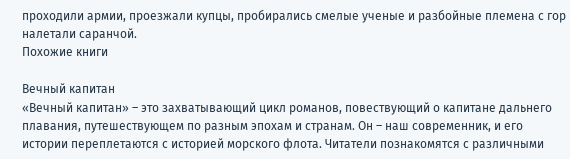проходили армии, проезжали купцы, пробирались смелые ученые и разбойные племена с гор налетали саранчой.
Похожие книги

Вечный капитан
«Вечный капитан» – это захватывающий цикл романов, повествующий о капитане дальнего плавания, путешествующем по разным эпохам и странам. Он – наш современник, и его истории переплетаются с историей морского флота. Читатели познакомятся с различными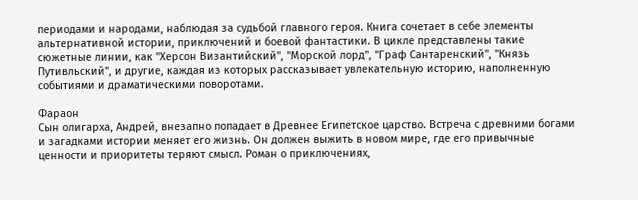периодами и народами, наблюдая за судьбой главного героя. Книга сочетает в себе элементы альтернативной истории, приключений и боевой фантастики. В цикле представлены такие сюжетные линии, как "Херсон Византийский", "Морской лорд", "Граф Сантаренский", "Князь Путивльский", и другие, каждая из которых рассказывает увлекательную историю, наполненную событиями и драматическими поворотами.

Фараон
Сын олигарха, Андрей, внезапно попадает в Древнее Египетское царство. Встреча с древними богами и загадками истории меняет его жизнь. Он должен выжить в новом мире, где его привычные ценности и приоритеты теряют смысл. Роман о приключениях,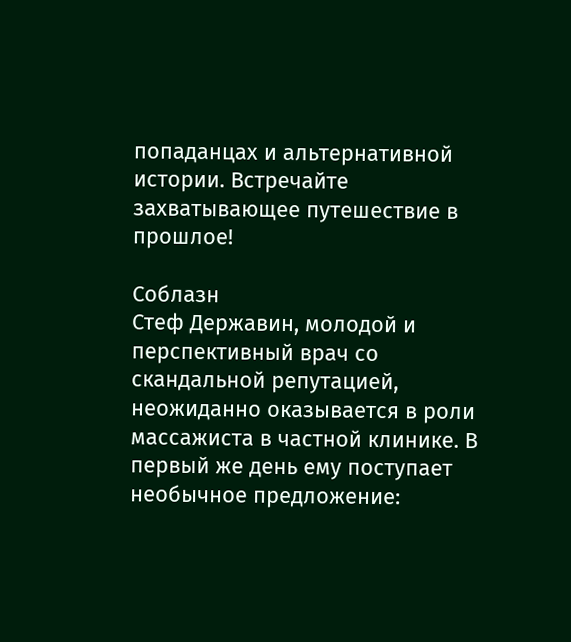попаданцах и альтернативной истории. Встречайте захватывающее путешествие в прошлое!

Соблазн
Стеф Державин, молодой и перспективный врач со скандальной репутацией, неожиданно оказывается в роли массажиста в частной клинике. В первый же день ему поступает необычное предложение: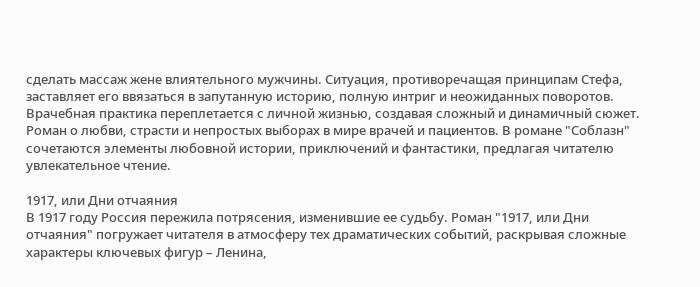сделать массаж жене влиятельного мужчины. Ситуация, противоречащая принципам Стефа, заставляет его ввязаться в запутанную историю, полную интриг и неожиданных поворотов. Врачебная практика переплетается с личной жизнью, создавая сложный и динамичный сюжет. Роман о любви, страсти и непростых выборах в мире врачей и пациентов. В романе "Соблазн" сочетаются элементы любовной истории, приключений и фантастики, предлагая читателю увлекательное чтение.

1917, или Дни отчаяния
В 1917 году Россия пережила потрясения, изменившие ее судьбу. Роман "1917, или Дни отчаяния" погружает читателя в атмосферу тех драматических событий, раскрывая сложные характеры ключевых фигур – Ленина,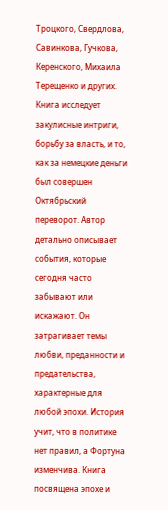Троцкого, Свердлова, Савинкова, Гучкова, Керенского, Михаила Терещенко и других. Книга исследует закулисные интриги, борьбу за власть, и то, как за немецкие деньги был совершен Октябрьский переворот. Автор детально описывает события, которые сегодня часто забывают или искажают. Он затрагивает темы любви, преданности и предательства, характерные для любой эпохи. История учит, что в политике нет правил, а Фортуна изменчива. Книга посвящена эпохе и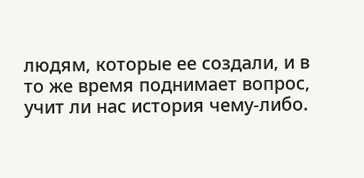людям, которые ее создали, и в то же время поднимает вопрос, учит ли нас история чему-либо.